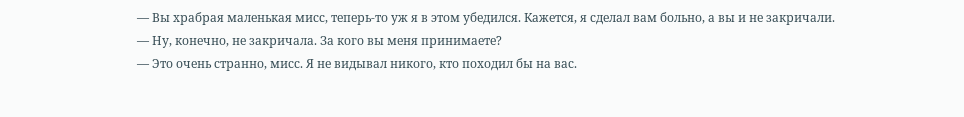— Вы храбрая маленькая мисс, теперь-то уж я в этом убедился. Кажется, я сделал вам больно, а вы и не закричали.
— Ну, конечно, не закричала. За кого вы меня принимаете?
— Это очень странно, мисс. Я не видывал никого, кто походил бы на вас.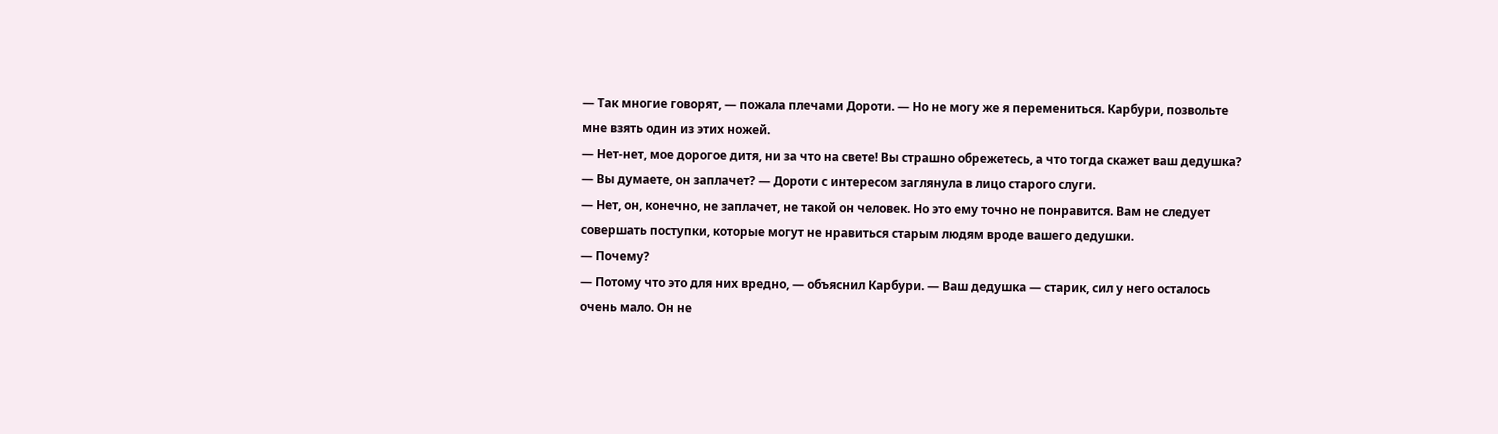— Так многие говорят, — пожала плечами Дороти. — Но не могу же я перемениться. Карбури, позвольте мне взять один из этих ножей.
— Нет-нет, мое дорогое дитя, ни за что на свете! Вы страшно обрежетесь, а что тогда скажет ваш дедушка?
— Вы думаете, он заплачет? — Дороти с интересом заглянула в лицо старого слуги.
— Нет, он, конечно, не заплачет, не такой он человек. Но это ему точно не понравится. Вам не следует совершать поступки, которые могут не нравиться старым людям вроде вашего дедушки.
— Почему?
— Потому что это для них вредно, — объяснил Карбури. — Ваш дедушка — старик, сил у него осталось очень мало. Он не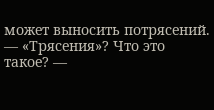может выносить потрясений.
— «Трясения»? Что это такое? —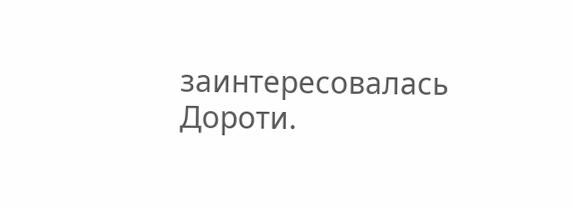заинтересовалась Дороти.